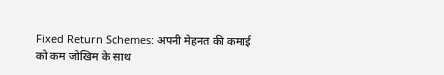Fixed Return Schemes: अपनी मेहनत की कमाई को कम जोखिम के साथ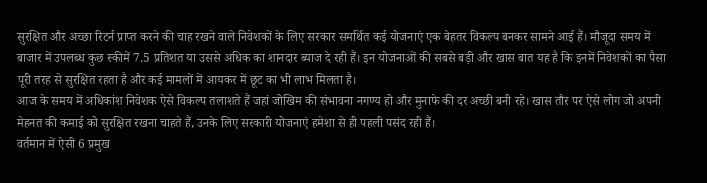सुरक्षित और अच्छा रिटर्न प्राप्त करने की चाह रखने वाले निवेशकों के लिए सरकार समर्थित कई योजनाएं एक बेहतर विकल्प बनकर सामने आई हैं। मौजूदा समय में बाजार में उपलब्ध कुछ स्कीमें 7.5 प्रतिशत या उससे अधिक का शानदार ब्याज दे रही हैं। इन योजनाओं की सबसे बड़ी और खास बात यह है कि इनमें निवेशकों का पैसा पूरी तरह से सुरक्षित रहता है और कई मामलों में आयकर में छूट का भी लाभ मिलता है।
आज के समय में अधिकांश निवेशक ऐसे विकल्प तलाशते हैं जहां जोखिम की संभावना नगण्य हो और मुनाफे की दर अच्छी बनी रहे। खास तौर पर ऐसे लोग जो अपनी मेहनत की कमाई को सुरक्षित रखना चाहते हैं, उनके लिए सरकारी योजनाएं हमेशा से ही पहली पसंद रही हैं।
वर्तमान में ऐसी 6 प्रमुख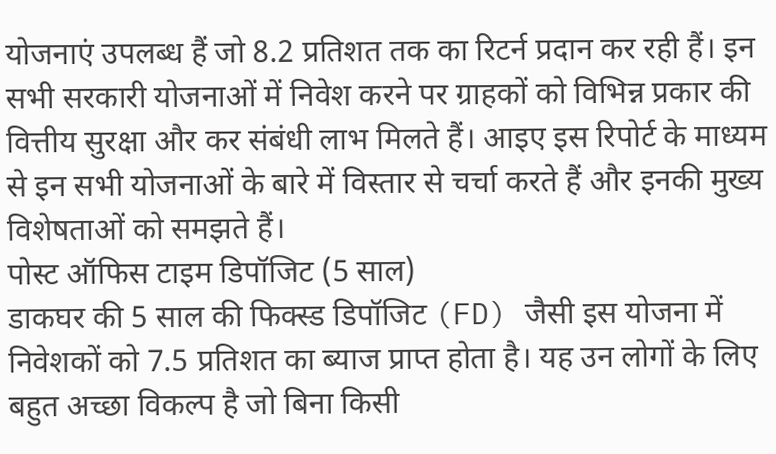योजनाएं उपलब्ध हैं जो 8.2 प्रतिशत तक का रिटर्न प्रदान कर रही हैं। इन सभी सरकारी योजनाओं में निवेश करने पर ग्राहकों को विभिन्न प्रकार की वित्तीय सुरक्षा और कर संबंधी लाभ मिलते हैं। आइए इस रिपोर्ट के माध्यम से इन सभी योजनाओं के बारे में विस्तार से चर्चा करते हैं और इनकी मुख्य विशेषताओं को समझते हैं।
पोस्ट ऑफिस टाइम डिपॉजिट (5 साल)
डाकघर की 5 साल की फिक्स्ड डिपॉजिट (FD) जैसी इस योजना में निवेशकों को 7.5 प्रतिशत का ब्याज प्राप्त होता है। यह उन लोगों के लिए बहुत अच्छा विकल्प है जो बिना किसी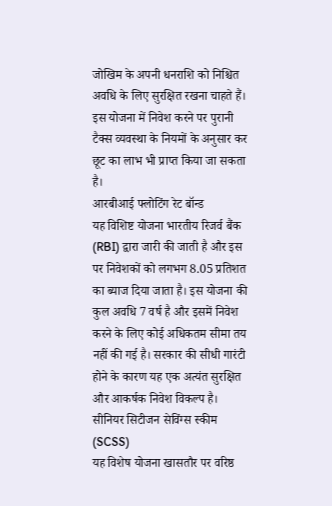जोखिम के अपनी धनराशि को निश्चित अवधि के लिए सुरक्षित रखना चाहते हैं। इस योजना में निवेश करने पर पुरानी टैक्स व्यवस्था के नियमों के अनुसार कर छूट का लाभ भी प्राप्त किया जा सकता है।
आरबीआई फ्लोटिंग रेट बॉन्ड
यह विशिष्ट योजना भारतीय रिजर्व बैंक (RBI) द्वारा जारी की जाती है और इस पर निवेशकों को लगभग 8.05 प्रतिशत का ब्याज दिया जाता है। इस योजना की कुल अवधि 7 वर्ष है और इसमें निवेश करने के लिए कोई अधिकतम सीमा तय नहीं की गई है। सरकार की सीधी गारंटी होने के कारण यह एक अत्यंत सुरक्षित और आकर्षक निवेश विकल्प है।
सीनियर सिटीजन सेविंग्स स्कीम (SCSS)
यह विशेष योजना खासतौर पर वरिष्ठ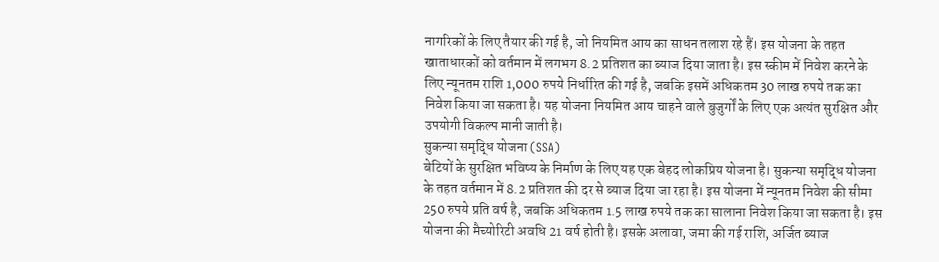नागरिकों के लिए तैयार की गई है, जो नियमित आय का साधन तलाश रहे हैं। इस योजना के तहत खाताधारकों को वर्तमान में लगभग 8.2 प्रतिशत का ब्याज दिया जाता है। इस स्कीम में निवेश करने के लिए न्यूनतम राशि 1,000 रुपये निर्धारित की गई है, जबकि इसमें अधिकतम 30 लाख रुपये तक का निवेश किया जा सकता है। यह योजना नियमित आय चाहने वाले बुजुर्गों के लिए एक अत्यंत सुरक्षित और उपयोगी विकल्प मानी जाती है।
सुकन्या समृद्धि योजना (SSA)
बेटियों के सुरक्षित भविष्य के निर्माण के लिए यह एक बेहद लोकप्रिय योजना है। सुकन्या समृद्धि योजना के तहत वर्तमान में 8.2 प्रतिशत की दर से ब्याज दिया जा रहा है। इस योजना में न्यूनतम निवेश की सीमा 250 रुपये प्रति वर्ष है, जबकि अधिकतम 1.5 लाख रुपये तक का सालाना निवेश किया जा सकता है। इस योजना की मैच्योरिटी अवधि 21 वर्ष होती है। इसके अलावा, जमा की गई राशि, अर्जित ब्याज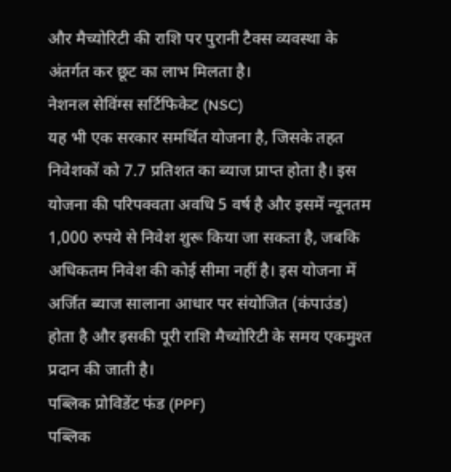और मैच्योरिटी की राशि पर पुरानी टैक्स व्यवस्था के अंतर्गत कर छूट का लाभ मिलता है।
नेशनल सेविंग्स सर्टिफिकेट (NSC)
यह भी एक सरकार समर्थित योजना है, जिसके तहत निवेशकों को 7.7 प्रतिशत का ब्याज प्राप्त होता है। इस योजना की परिपक्वता अवधि 5 वर्ष है और इसमें न्यूनतम 1,000 रुपये से निवेश शुरू किया जा सकता है, जबकि अधिकतम निवेश की कोई सीमा नहीं है। इस योजना में अर्जित ब्याज सालाना आधार पर संयोजित (कंपाउंड) होता है और इसकी पूरी राशि मैच्योरिटी के समय एकमुश्त प्रदान की जाती है।
पब्लिक प्रोविडेंट फंड (PPF)
पब्लिक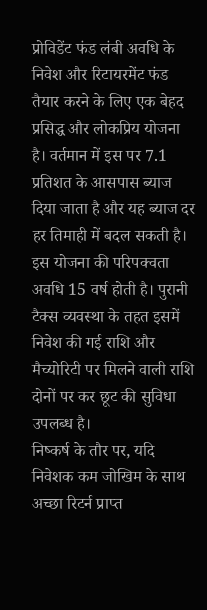प्रोविडेंट फंड लंबी अवधि के निवेश और रिटायरमेंट फंड तैयार करने के लिए एक बेहद प्रसिद्ध और लोकप्रिय योजना है। वर्तमान में इस पर 7.1 प्रतिशत के आसपास ब्याज दिया जाता है और यह ब्याज दर हर तिमाही में बदल सकती है। इस योजना की परिपक्वता अवधि 15 वर्ष होती है। पुरानी टैक्स व्यवस्था के तहत इसमें निवेश की गई राशि और मैच्योरिटी पर मिलने वाली राशि दोनों पर कर छूट की सुविधा उपलब्ध है।
निष्कर्ष के तौर पर, यदि निवेशक कम जोखिम के साथ अच्छा रिटर्न प्राप्त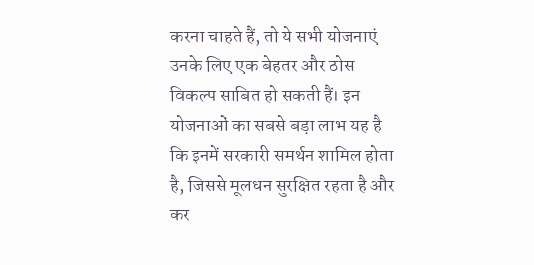करना चाहते हैं, तो ये सभी योजनाएं उनके लिए एक बेहतर और ठोस विकल्प साबित हो सकती हैं। इन योजनाओं का सबसे बड़ा लाभ यह है कि इनमें सरकारी समर्थन शामिल होता है, जिससे मूलधन सुरक्षित रहता है और कर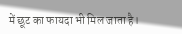में छूट का फायदा भी मिल जाता है।